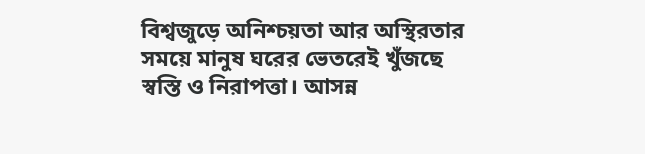বিশ্বজুড়ে অনিশ্চয়তা আর অস্থিরতার সময়ে মানুষ ঘরের ভেতরেই খুঁজছে স্বস্তি ও নিরাপত্তা। আসন্ন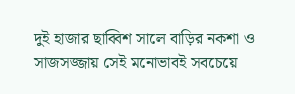দুই হাজার ছাব্বিশ সালে বাড়ির নকশা ও সাজসজ্জায় সেই মনোভাবই সবচেয়ে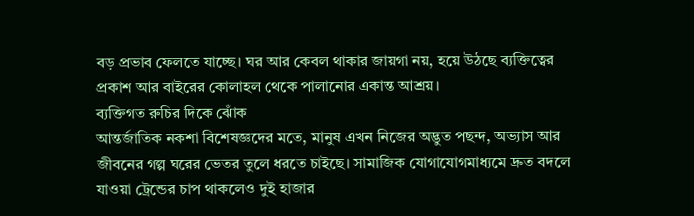বড় প্রভাব ফেলতে যাচ্ছে। ঘর আর কেবল থাকার জায়গা নয়, হয়ে উঠছে ব্যক্তিত্বের প্রকাশ আর বাইরের কোলাহল থেকে পালানোর একান্ত আশ্রয়।
ব্যক্তিগত রুচির দিকে ঝোঁক
আন্তর্জাতিক নকশা বিশেষজ্ঞদের মতে, মানুষ এখন নিজের অদ্ভুত পছন্দ, অভ্যাস আর জীবনের গল্প ঘরের ভেতর তুলে ধরতে চাইছে। সামাজিক যোগাযোগমাধ্যমে দ্রুত বদলে যাওয়া ট্রেন্ডের চাপ থাকলেও দুই হাজার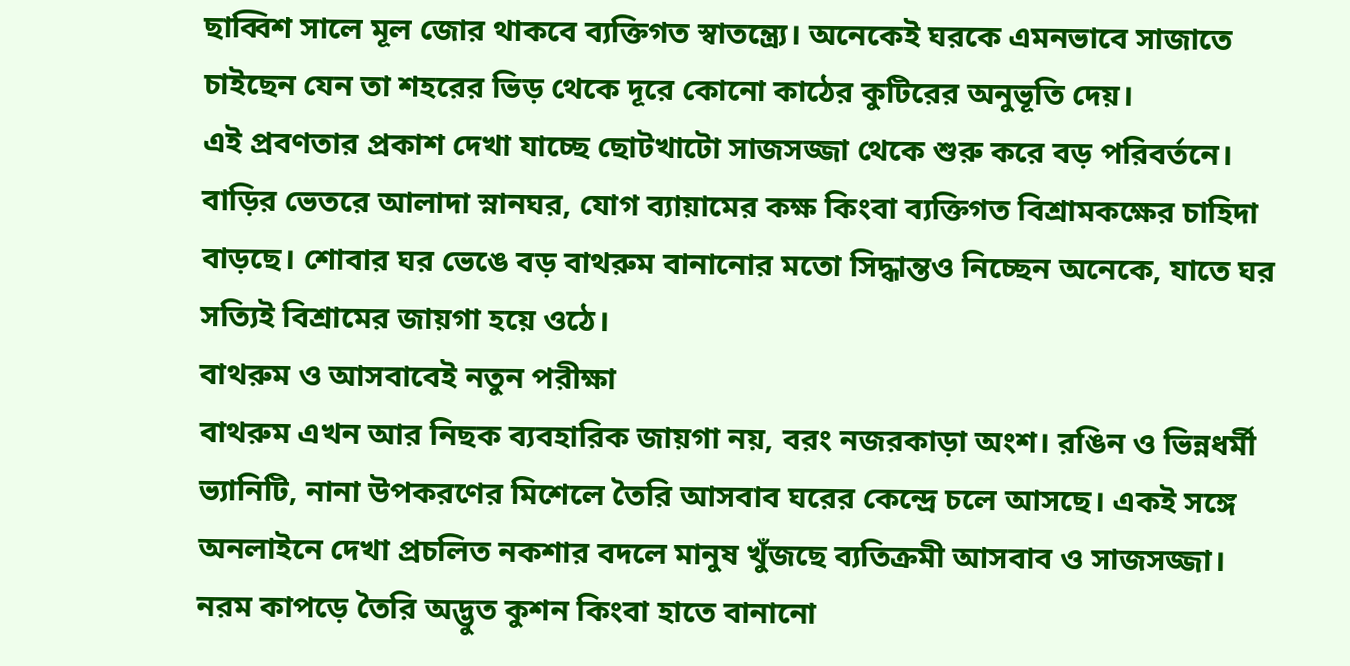ছাব্বিশ সালে মূল জোর থাকবে ব্যক্তিগত স্বাতন্ত্র্যে। অনেকেই ঘরকে এমনভাবে সাজাতে চাইছেন যেন তা শহরের ভিড় থেকে দূরে কোনো কাঠের কুটিরের অনুভূতি দেয়।
এই প্রবণতার প্রকাশ দেখা যাচ্ছে ছোটখাটো সাজসজ্জা থেকে শুরু করে বড় পরিবর্তনে। বাড়ির ভেতরে আলাদা স্নানঘর, যোগ ব্যায়ামের কক্ষ কিংবা ব্যক্তিগত বিশ্রামকক্ষের চাহিদা বাড়ছে। শোবার ঘর ভেঙে বড় বাথরুম বানানোর মতো সিদ্ধান্তও নিচ্ছেন অনেকে, যাতে ঘর সত্যিই বিশ্রামের জায়গা হয়ে ওঠে।
বাথরুম ও আসবাবেই নতুন পরীক্ষা
বাথরুম এখন আর নিছক ব্যবহারিক জায়গা নয়, বরং নজরকাড়া অংশ। রঙিন ও ভিন্নধর্মী ভ্যানিটি, নানা উপকরণের মিশেলে তৈরি আসবাব ঘরের কেন্দ্রে চলে আসছে। একই সঙ্গে অনলাইনে দেখা প্রচলিত নকশার বদলে মানুষ খুঁজছে ব্যতিক্রমী আসবাব ও সাজসজ্জা। নরম কাপড়ে তৈরি অদ্ভুত কুশন কিংবা হাতে বানানো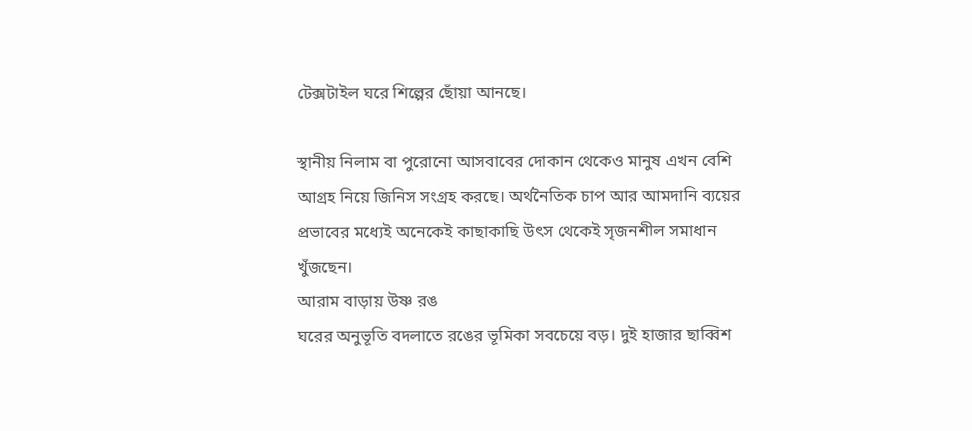টেক্সটাইল ঘরে শিল্পের ছোঁয়া আনছে।

স্থানীয় নিলাম বা পুরোনো আসবাবের দোকান থেকেও মানুষ এখন বেশি আগ্রহ নিয়ে জিনিস সংগ্রহ করছে। অর্থনৈতিক চাপ আর আমদানি ব্যয়ের প্রভাবের মধ্যেই অনেকেই কাছাকাছি উৎস থেকেই সৃজনশীল সমাধান খুঁজছেন।
আরাম বাড়ায় উষ্ণ রঙ
ঘরের অনুভূতি বদলাতে রঙের ভূমিকা সবচেয়ে বড়। দুই হাজার ছাব্বিশ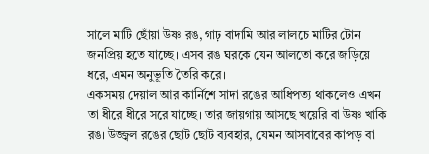সালে মাটি ছোঁয়া উষ্ণ রঙ, গাঢ় বাদামি আর লালচে মাটির টোন জনপ্রিয় হতে যাচ্ছে। এসব রঙ ঘরকে যেন আলতো করে জড়িয়ে ধরে, এমন অনুভূতি তৈরি করে।
একসময় দেয়াল আর কার্নিশে সাদা রঙের আধিপত্য থাকলেও এখন তা ধীরে ধীরে সরে যাচ্ছে। তার জায়গায় আসছে খয়েরি বা উষ্ণ খাকি রঙ। উজ্জ্বল রঙের ছোট ছোট ব্যবহার, যেমন আসবাবের কাপড় বা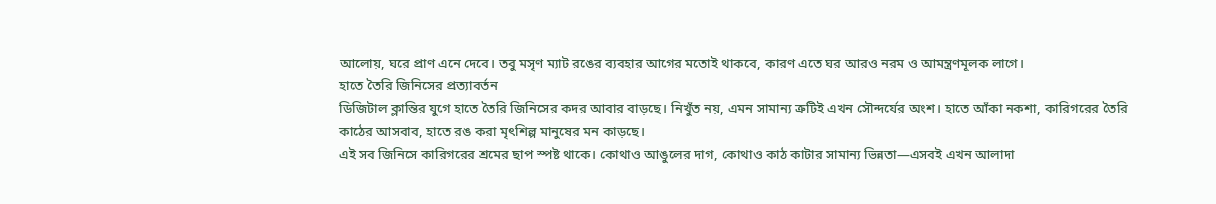আলোয়, ঘরে প্রাণ এনে দেবে। তবু মসৃণ ম্যাট রঙের ব্যবহার আগের মতোই থাকবে, কারণ এতে ঘর আরও নরম ও আমন্ত্রণমূলক লাগে।
হাতে তৈরি জিনিসের প্রত্যাবর্তন
ডিজিটাল ক্লান্তির যুগে হাতে তৈরি জিনিসের কদর আবার বাড়ছে। নিখুঁত নয়, এমন সামান্য ত্রুটিই এখন সৌন্দর্যের অংশ। হাতে আঁকা নকশা, কারিগরের তৈরি কাঠের আসবাব, হাতে রঙ করা মৃৎশিল্প মানুষের মন কাড়ছে।
এই সব জিনিসে কারিগরের শ্রমের ছাপ স্পষ্ট থাকে। কোথাও আঙুলের দাগ, কোথাও কাঠ কাটার সামান্য ভিন্নতা—এসবই এখন আলাদা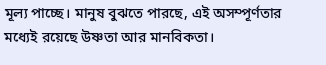মূল্য পাচ্ছে। মানুষ বুঝতে পারছে, এই অসম্পূর্ণতার মধ্যেই রয়েছে উষ্ণতা আর মানবিকতা।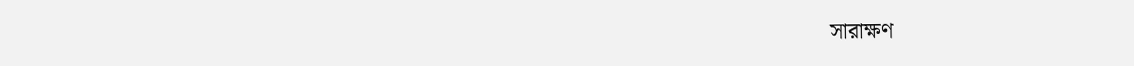সারাক্ষণ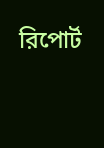রিপোর্ট